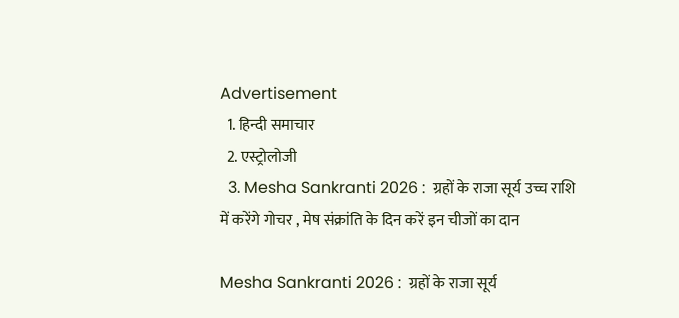Advertisement
  1. हिन्दी समाचार
  2. एस्ट्रोलोजी
  3. Mesha Sankranti 2026 :  ग्रहों के राजा सूर्य उच्च राशि में करेंगे गोचर , मेष संक्रांति के दिन करें इन चीजों का दान

Mesha Sankranti 2026 :  ग्रहों के राजा सूर्य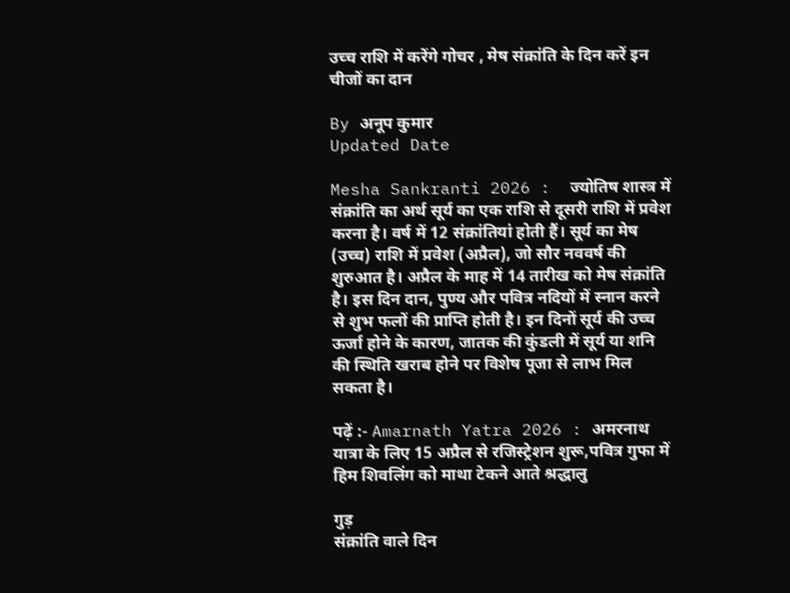उच्च राशि में करेंगे गोचर , मेष संक्रांति के दिन करें इन चीजों का दान

By अनूप कुमार
Updated Date

Mesha Sankranti 2026 :  ज्योतिष शास्त्र में संक्रांति का अर्थ सूर्य का एक राशि से दूसरी राशि में प्रवेश करना है। वर्ष में 12 संक्रांतियां होती हैं। सूर्य का मेष (उच्च) राशि में प्रवेश (अप्रैल), जो सौर नववर्ष की शुरुआत है। अप्रैल के माह में 14 तारीख को मेष संक्रांति है। इस दिन दान, पुण्य और पवित्र नदियों में स्नान करने से शुभ फलों की प्राप्ति होती है। इन दिनों सूर्य की उच्च ऊर्जा होने के कारण, जातक की कुंडली में सूर्य या शनि की स्थिति खराब होने पर विशेष पूजा से लाभ मिल सकता है।

पढ़ें :- Amarnath Yatra 2026 : अमरनाथ यात्रा के लिए 15 अप्रैल से रजिस्ट्रेशन शुरू,पवित्र गुफा में हिम शिवलिंग को माथा टेकने आते श्रद्धालु

गुड़
संक्रांति वाले दिन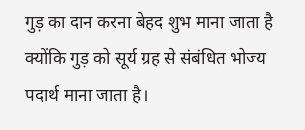गुड़ का दान करना बेहद शुभ माना जाता है क्योंकि गुड़ को सूर्य ग्रह से संबंधित भोज्य पदार्थ माना जाता है।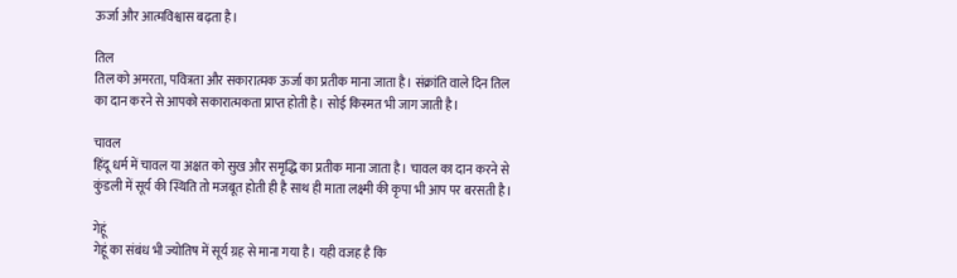ऊर्जा और आत्मविश्वास बढ़ता है।

तिल
तिल को अमरता, पवित्रता और सकारात्मक ऊर्जा का प्रतीक माना जाता है। संक्रांति वाले दिन तिल का दान करने से आपको सकारात्मकता प्राप्त होती है। सोई किस्मत भी जाग जाती है।

चावल
हिंदू धर्म में चावल या अक्षत को सुख और समृद्धि का प्रतीक माना जाता है। चावल का दान करने से कुंडली में सूर्य की स्थिति तो मजबूत होती ही है साथ ही माता लक्ष्मी की कृपा भी आप पर बरसती है।

गेहूं
गेहूं का संबंध भी ज्योतिष में सूर्य ग्रह से माना गया है। यही वजह है कि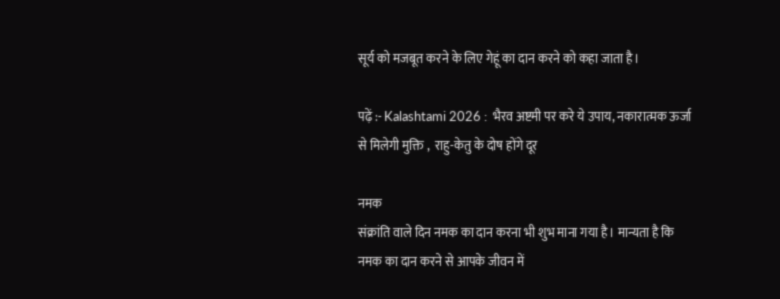सूर्य को मजबूत करने के लिए गेहूं का दान करने को कहा जाता है।

पढ़ें :- Kalashtami 2026 :  भैरव अष्टमी पर करे ये उपाय, नकारात्मक ऊर्जा से मिलेगी मुक्ति ,  राहु-केतु के दोष होंगे दूर

नमक
संक्रांति वाले दिन नमक का दान करना भी शुभ माना गया है। मान्यता है कि नमक का दान करने से आपके जीवन में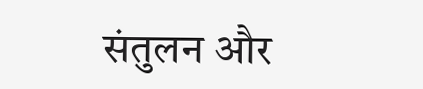संतुलन और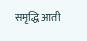समृद्धि आती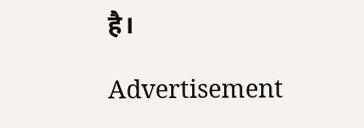है।

Advertisement